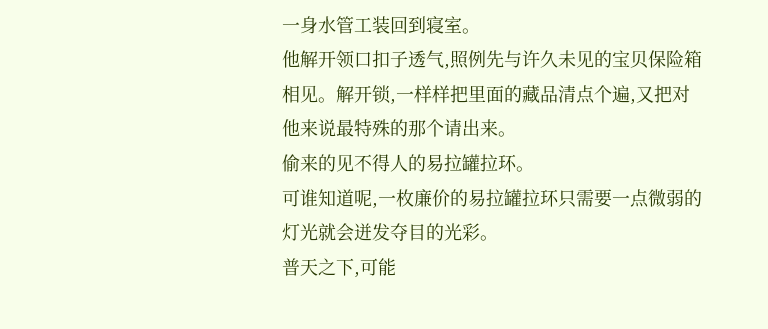一身水管工装回到寝室。
他解开领口扣子透气,照例先与许久未见的宝贝保险箱相见。解开锁,一样样把里面的藏品清点个遍,又把对他来说最特殊的那个请出来。
偷来的见不得人的易拉罐拉环。
可谁知道呢,一枚廉价的易拉罐拉环只需要一点微弱的灯光就会迸发夺目的光彩。
普天之下,可能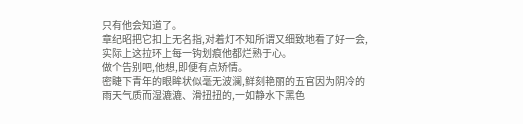只有他会知道了。
章纪昭把它扣上无名指,对着灯不知所谓又细致地看了好一会,实际上这拉环上每一钩划痕他都烂熟于心。
做个告别吧,他想,即便有点矫情。
密睫下青年的眼眸状似毫无波澜,鲜刻艳丽的五官因为阴冷的雨天气质而湿漉漉、滑扭扭的,一如静水下黑色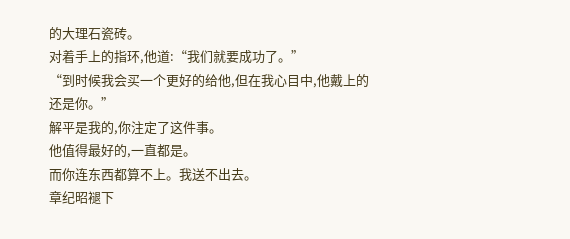的大理石瓷砖。
对着手上的指环,他道:“我们就要成功了。”
“到时候我会买一个更好的给他,但在我心目中,他戴上的还是你。”
解平是我的,你注定了这件事。
他值得最好的,一直都是。
而你连东西都算不上。我送不出去。
章纪昭褪下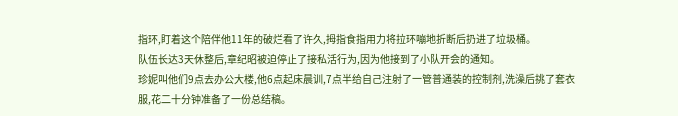指环,盯着这个陪伴他11年的破烂看了许久,拇指食指用力将拉环嘣地折断后扔进了垃圾桶。
队伍长达3天休整后,章纪昭被迫停止了接私活行为,因为他接到了小队开会的通知。
珍妮叫他们9点去办公大楼,他6点起床晨训,7点半给自己注射了一管普通装的控制剂,洗澡后挑了套衣服,花二十分钟准备了一份总结稿。